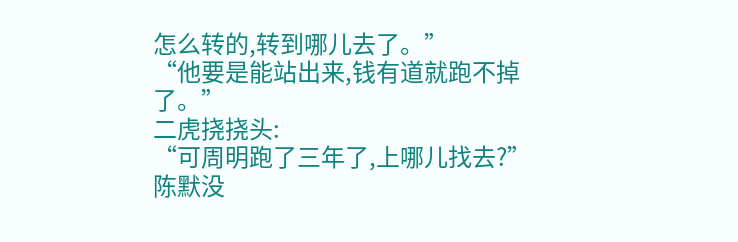怎么转的,转到哪儿去了。”
“他要是能站出来,钱有道就跑不掉了。”
二虎挠挠头:
“可周明跑了三年了,上哪儿找去?”
陈默没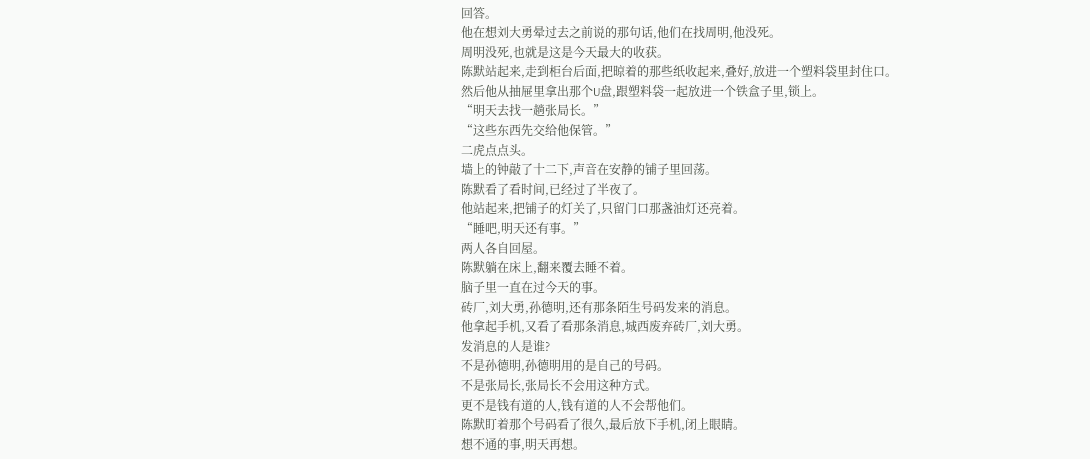回答。
他在想刘大勇晕过去之前说的那句话,他们在找周明,他没死。
周明没死,也就是这是今天最大的收获。
陈默站起来,走到柜台后面,把晾着的那些纸收起来,叠好,放进一个塑料袋里封住口。
然后他从抽屉里拿出那个U盘,跟塑料袋一起放进一个铁盒子里,锁上。
“明天去找一趟张局长。”
“这些东西先交给他保管。”
二虎点点头。
墙上的钟敲了十二下,声音在安静的铺子里回荡。
陈默看了看时间,已经过了半夜了。
他站起来,把铺子的灯关了,只留门口那盏油灯还亮着。
“睡吧,明天还有事。”
两人各自回屋。
陈默躺在床上,翻来覆去睡不着。
脑子里一直在过今天的事。
砖厂,刘大勇,孙德明,还有那条陌生号码发来的消息。
他拿起手机,又看了看那条消息,城西废弃砖厂,刘大勇。
发消息的人是谁?
不是孙德明,孙德明用的是自己的号码。
不是张局长,张局长不会用这种方式。
更不是钱有道的人,钱有道的人不会帮他们。
陈默盯着那个号码看了很久,最后放下手机,闭上眼睛。
想不通的事,明天再想。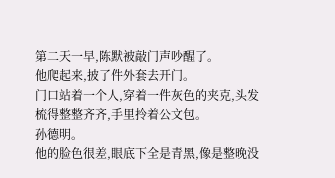第二天一早,陈默被敲门声吵醒了。
他爬起来,披了件外套去开门。
门口站着一个人,穿着一件灰色的夹克,头发梳得整整齐齐,手里拎着公文包。
孙德明。
他的脸色很差,眼底下全是青黑,像是整晚没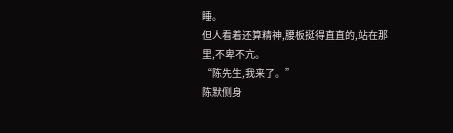睡。
但人看着还算精神,腰板挺得直直的,站在那里,不卑不亢。
“陈先生,我来了。”
陈默侧身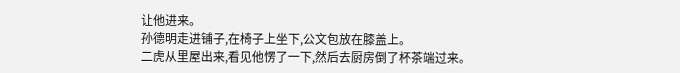让他进来。
孙德明走进铺子,在椅子上坐下,公文包放在膝盖上。
二虎从里屋出来,看见他愣了一下,然后去厨房倒了杯茶端过来。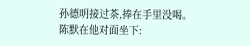孙德明接过茶,捧在手里没喝。
陈默在他对面坐下: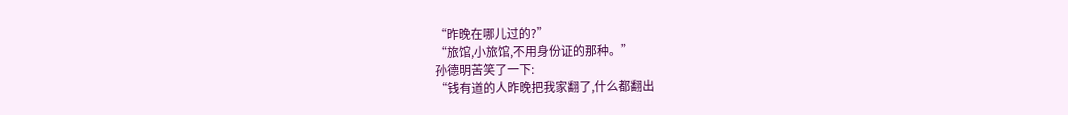“昨晚在哪儿过的?”
“旅馆,小旅馆,不用身份证的那种。”
孙德明苦笑了一下:
“钱有道的人昨晚把我家翻了,什么都翻出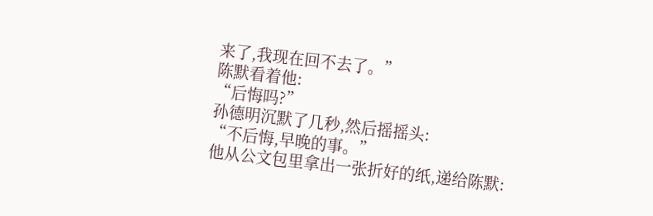来了,我现在回不去了。”
陈默看着他:
“后悔吗?”
孙德明沉默了几秒,然后摇摇头:
“不后悔,早晚的事。”
他从公文包里拿出一张折好的纸,递给陈默: